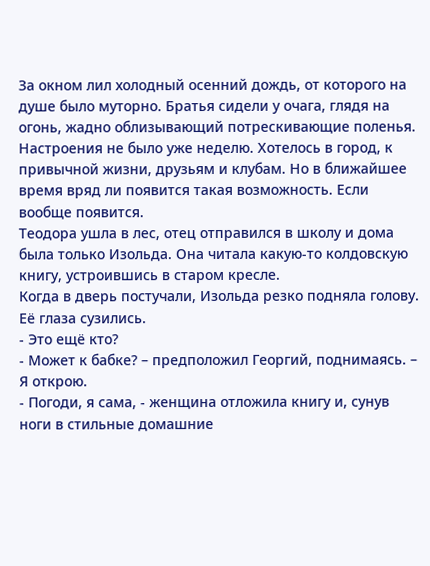За окном лил холодный осенний дождь, от которого на душе было муторно. Братья сидели у очага, глядя на огонь, жадно облизывающий потрескивающие поленья. Настроения не было уже неделю. Хотелось в город, к привычной жизни, друзьям и клубам. Но в ближайшее время вряд ли появится такая возможность. Если вообще появится.
Теодора ушла в лес, отец отправился в школу и дома была только Изольда. Она читала какую-то колдовскую книгу, устроившись в старом кресле.
Когда в дверь постучали, Изольда резко подняла голову. Её глаза сузились.
- Это ещё кто?
- Может к бабке? – предположил Георгий, поднимаясь. – Я открою.
- Погоди, я сама, - женщина отложила книгу и, сунув ноги в стильные домашние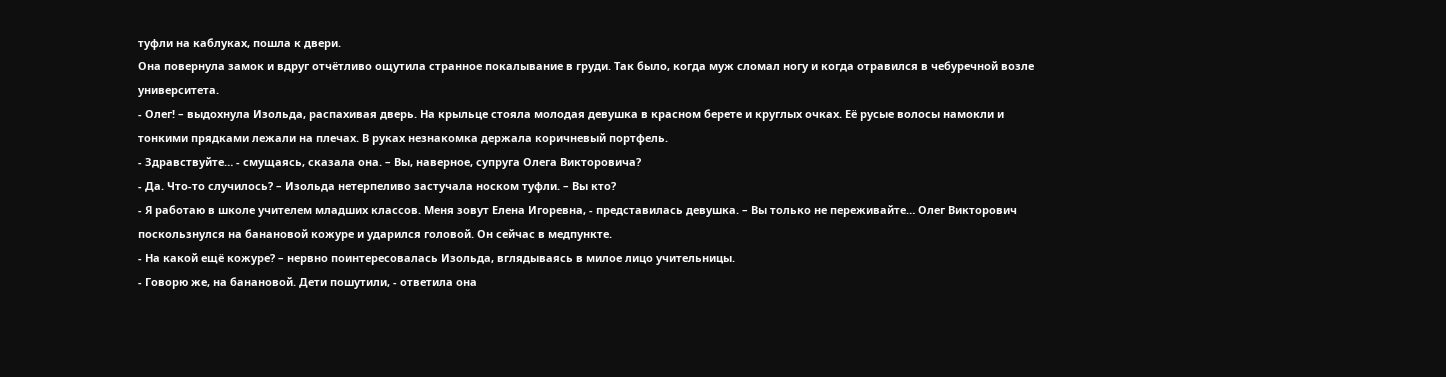туфли на каблуках, пошла к двери.
Она повернула замок и вдруг отчётливо ощутила странное покалывание в груди. Так было, когда муж сломал ногу и когда отравился в чебуречной возле университета.
- Олег! – выдохнула Изольда, распахивая дверь. На крыльце стояла молодая девушка в красном берете и круглых очках. Её русые волосы намокли и тонкими прядками лежали на плечах. В руках незнакомка держала коричневый портфель.
- Здравствуйте… - смущаясь, сказала она. – Вы, наверное, супруга Олега Викторовича?
- Да. Что-то случилось? – Изольда нетерпеливо застучала носком туфли. – Вы кто?
- Я работаю в школе учителем младших классов. Меня зовут Елена Игоревна, - представилась девушка. – Вы только не переживайте… Олег Викторович поскользнулся на банановой кожуре и ударился головой. Он сейчас в медпункте.
- На какой ещё кожуре? – нервно поинтересовалась Изольда, вглядываясь в милое лицо учительницы.
- Говорю же, на банановой. Дети пошутили, - ответила она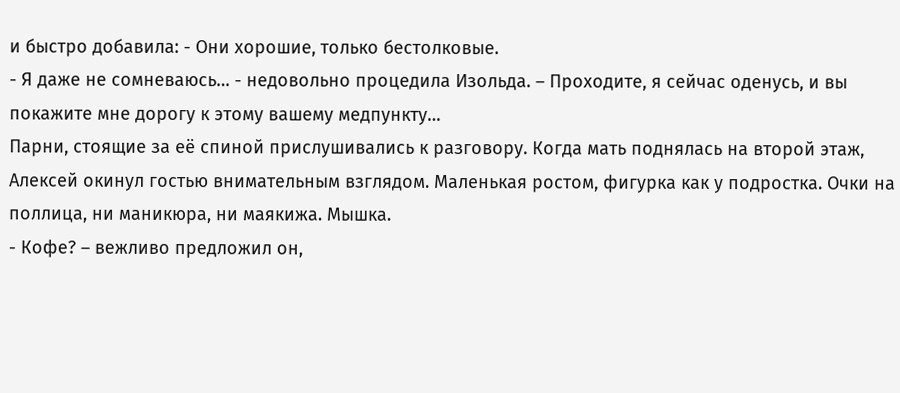и быстро добавила: - Они хорошие, только бестолковые.
- Я даже не сомневаюсь… - недовольно процедила Изольда. – Проходите, я сейчас оденусь, и вы покажите мне дорогу к этому вашему медпункту…
Парни, стоящие за её спиной прислушивались к разговору. Когда мать поднялась на второй этаж, Алексей окинул гостью внимательным взглядом. Маленькая ростом, фигурка как у подростка. Очки на поллица, ни маникюра, ни маякижа. Мышка.
- Кофе? – вежливо предложил он,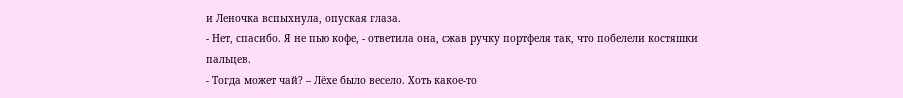и Леночка вспыхнула, опуская глаза.
- Нет, спасибо. Я не пью кофе, - ответила она, сжав ручку портфеля так, что побелели костяшки пальцев.
- Тогда может чай? – Лёхе было весело. Хоть какое-то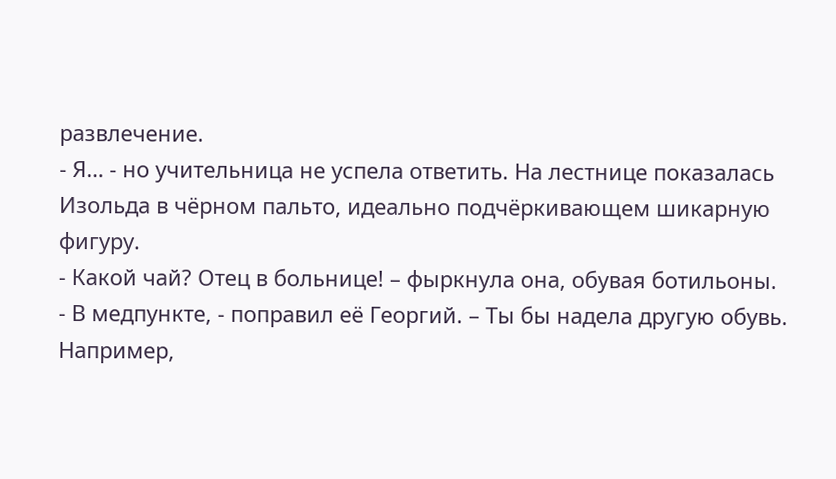развлечение.
- Я… - но учительница не успела ответить. На лестнице показалась Изольда в чёрном пальто, идеально подчёркивающем шикарную фигуру.
- Какой чай? Отец в больнице! – фыркнула она, обувая ботильоны.
- В медпункте, - поправил её Георгий. – Ты бы надела другую обувь. Например,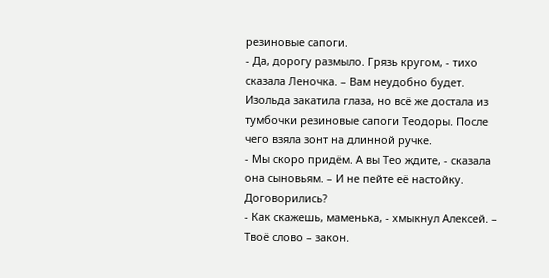резиновые сапоги.
- Да, дорогу размыло. Грязь кругом, - тихо сказала Леночка. – Вам неудобно будет.
Изольда закатила глаза, но всё же достала из тумбочки резиновые сапоги Теодоры. После чего взяла зонт на длинной ручке.
- Мы скоро придём. А вы Тео ждите, - сказала она сыновьям. – И не пейте её настойку. Договорились?
- Как скажешь, маменька, - хмыкнул Алексей. – Твоё слово – закон.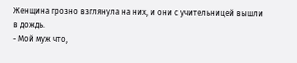Женщина грозно взглянула на них, и они с учительницей вышли в дождь.
- Мой муж что,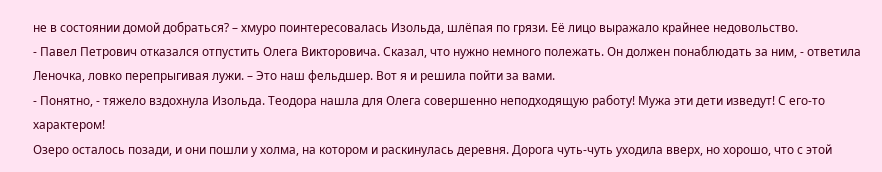не в состоянии домой добраться? – хмуро поинтересовалась Изольда, шлёпая по грязи. Её лицо выражало крайнее недовольство.
- Павел Петрович отказался отпустить Олега Викторовича. Сказал, что нужно немного полежать. Он должен понаблюдать за ним, - ответила Леночка, ловко перепрыгивая лужи. – Это наш фельдшер. Вот я и решила пойти за вами.
- Понятно, - тяжело вздохнула Изольда. Теодора нашла для Олега совершенно неподходящую работу! Мужа эти дети изведут! С его-то характером!
Озеро осталось позади, и они пошли у холма, на котором и раскинулась деревня. Дорога чуть-чуть уходила вверх, но хорошо, что с этой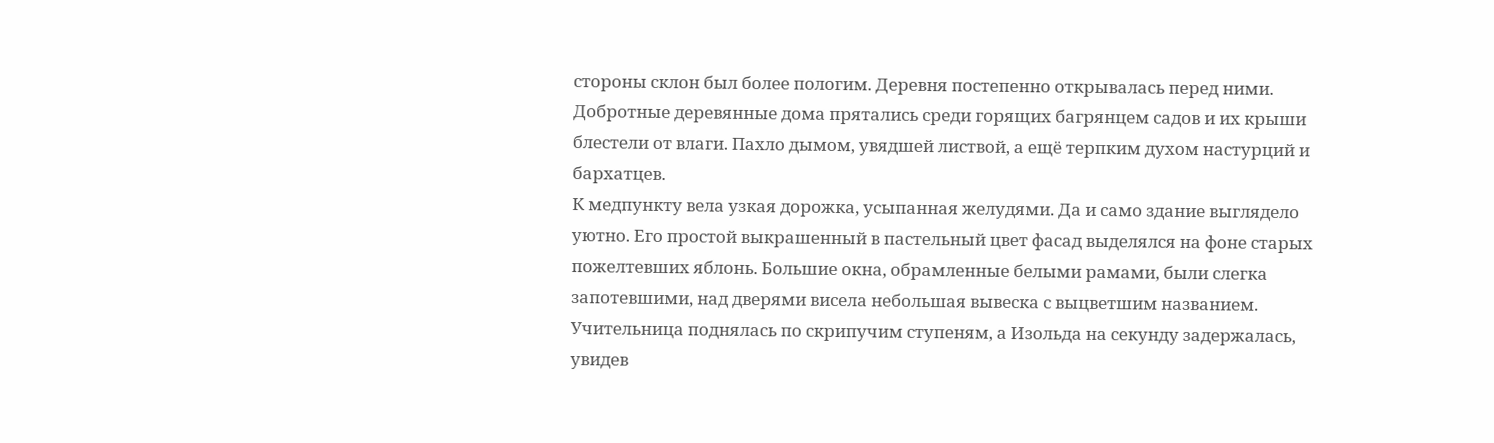стороны склон был более пологим. Деревня постепенно открывалась перед ними. Добротные деревянные дома прятались среди горящих багрянцем садов и их крыши блестели от влаги. Пахло дымом, увядшей листвой, а ещё терпким духом настурций и бархатцев.
К медпункту вела узкая дорожка, усыпанная желудями. Да и само здание выглядело уютно. Его простой выкрашенный в пастельный цвет фасад выделялся на фоне старых пожелтевших яблонь. Большие окна, обрамленные белыми рамами, были слегка запотевшими, над дверями висела небольшая вывеска с выцветшим названием.
Учительница поднялась по скрипучим ступеням, а Изольда на секунду задержалась, увидев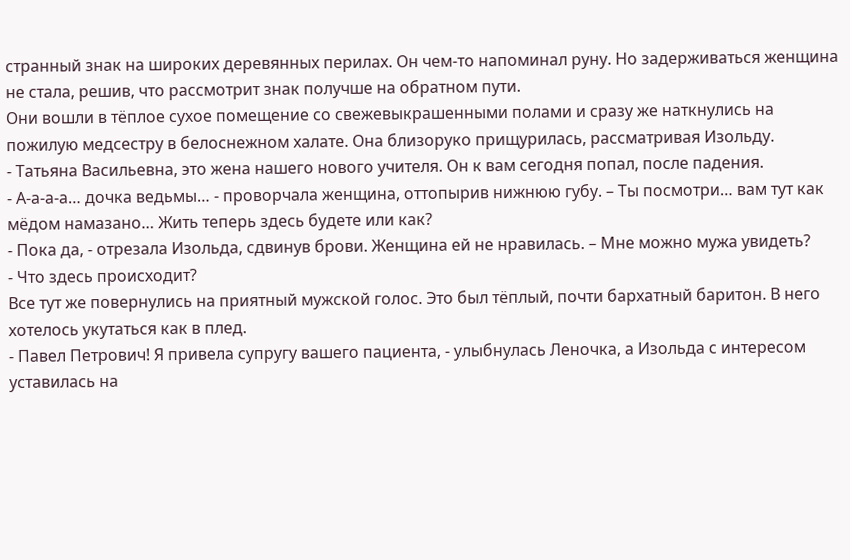странный знак на широких деревянных перилах. Он чем-то напоминал руну. Но задерживаться женщина не стала, решив, что рассмотрит знак получше на обратном пути.
Они вошли в тёплое сухое помещение со свежевыкрашенными полами и сразу же наткнулись на пожилую медсестру в белоснежном халате. Она близоруко прищурилась, рассматривая Изольду.
- Татьяна Васильевна, это жена нашего нового учителя. Он к вам сегодня попал, после падения.
- А-а-а-а… дочка ведьмы… - проворчала женщина, оттопырив нижнюю губу. – Ты посмотри… вам тут как мёдом намазано… Жить теперь здесь будете или как?
- Пока да, - отрезала Изольда, сдвинув брови. Женщина ей не нравилась. – Мне можно мужа увидеть?
- Что здесь происходит?
Все тут же повернулись на приятный мужской голос. Это был тёплый, почти бархатный баритон. В него хотелось укутаться как в плед.
- Павел Петрович! Я привела супругу вашего пациента, - улыбнулась Леночка, а Изольда с интересом уставилась на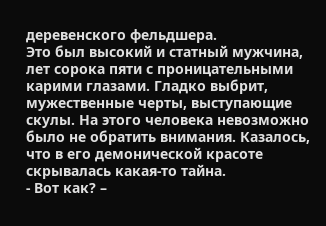деревенского фельдшера.
Это был высокий и статный мужчина, лет сорока пяти с проницательными карими глазами. Гладко выбрит, мужественные черты, выступающие скулы. На этого человека невозможно было не обратить внимания. Казалось, что в его демонической красоте скрывалась какая-то тайна.
- Вот как? –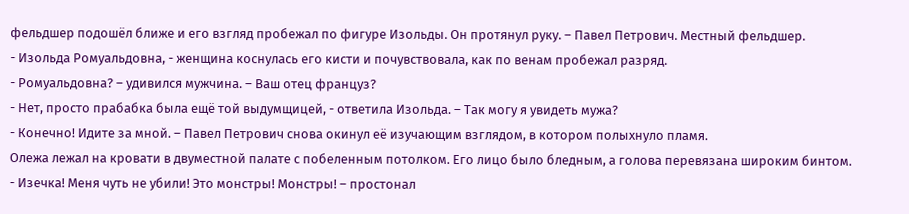фельдшер подошёл ближе и его взгляд пробежал по фигуре Изольды. Он протянул руку. – Павел Петрович. Местный фельдшер.
- Изольда Ромуальдовна, - женщина коснулась его кисти и почувствовала, как по венам пробежал разряд.
- Ромуальдовна? – удивился мужчина. – Ваш отец француз?
- Нет, просто прабабка была ещё той выдумщицей, - ответила Изольда. – Так могу я увидеть мужа?
- Конечно! Идите за мной. – Павел Петрович снова окинул её изучающим взглядом, в котором полыхнуло пламя.
Олежа лежал на кровати в двуместной палате с побеленным потолком. Его лицо было бледным, а голова перевязана широким бинтом.
- Изечка! Меня чуть не убили! Это монстры! Монстры! – простонал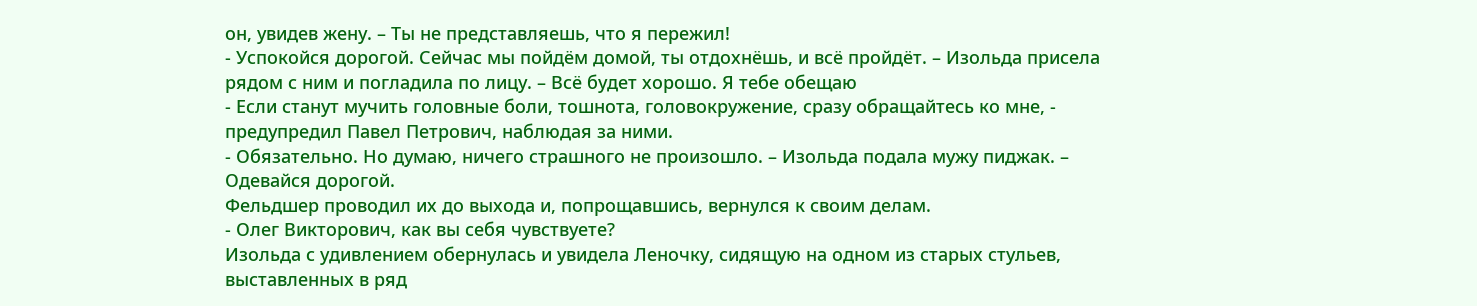он, увидев жену. – Ты не представляешь, что я пережил!
- Успокойся дорогой. Сейчас мы пойдём домой, ты отдохнёшь, и всё пройдёт. – Изольда присела рядом с ним и погладила по лицу. – Всё будет хорошо. Я тебе обещаю
- Если станут мучить головные боли, тошнота, головокружение, сразу обращайтесь ко мне, - предупредил Павел Петрович, наблюдая за ними.
- Обязательно. Но думаю, ничего страшного не произошло. – Изольда подала мужу пиджак. – Одевайся дорогой.
Фельдшер проводил их до выхода и, попрощавшись, вернулся к своим делам.
- Олег Викторович, как вы себя чувствуете?
Изольда с удивлением обернулась и увидела Леночку, сидящую на одном из старых стульев, выставленных в ряд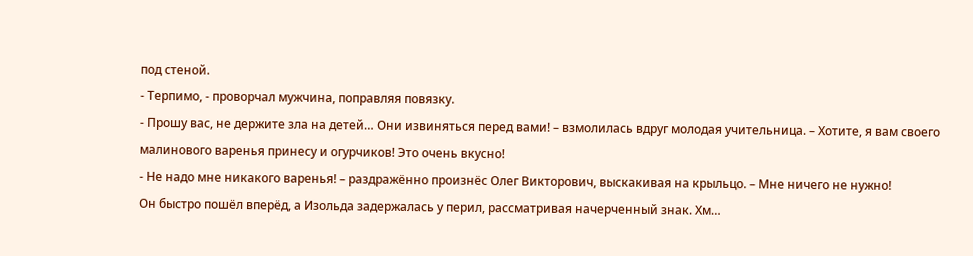под стеной.
- Терпимо, - проворчал мужчина, поправляя повязку.
- Прошу вас, не держите зла на детей… Они извиняться перед вами! – взмолилась вдруг молодая учительница. – Хотите, я вам своего малинового варенья принесу и огурчиков! Это очень вкусно!
- Не надо мне никакого варенья! – раздражённо произнёс Олег Викторович, выскакивая на крыльцо. – Мне ничего не нужно!
Он быстро пошёл вперёд, а Изольда задержалась у перил, рассматривая начерченный знак. Хм…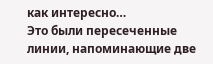как интересно…
Это были пересеченные линии, напоминающие две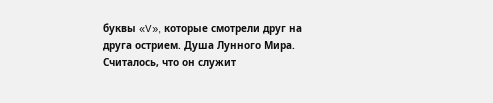буквы «V», которые смотрели друг на друга острием. Душа Лунного Мира. Считалось, что он служит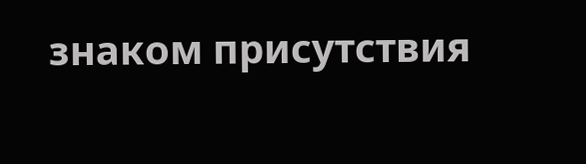знаком присутствия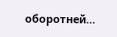оборотней…